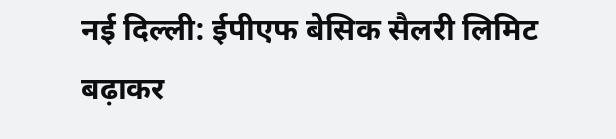नई दिल्ली: ईपीएफ बेसिक सैलरी लिमिट बढ़ाकर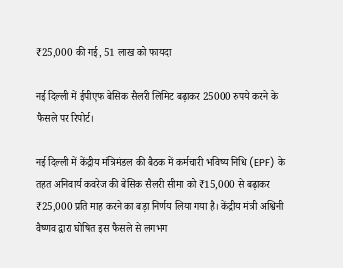₹25,000 की गई, 51 लाख को फायदा

नई दिल्ली में ईपीएफ बेसिक सैलरी लिमिट बढ़ाकर 25000 रुपये करने के फैसले पर रिपोर्ट।

नई दिल्ली में केंद्रीय मंत्रिमंडल की बैठक में कर्मचारी भविष्य निधि (EPF) के तहत अनिवार्य कवरेज की बेसिक सैलरी सीमा को ₹15,000 से बढ़ाकर ₹25,000 प्रति माह करने का बड़ा निर्णय लिया गया है। केंद्रीय मंत्री अश्विनी वैष्णव द्वारा घोषित इस फैसले से लगभग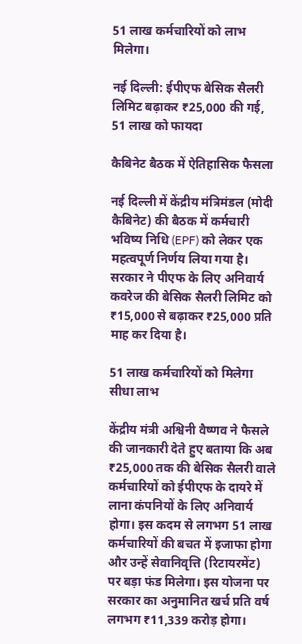51 लाख कर्मचारियों को लाभ मिलेगा।

नई दिल्ली: ईपीएफ बेसिक सैलरी लिमिट बढ़ाकर ₹25,000 की गई, 51 लाख को फायदा

कैबिनेट बैठक में ऐतिहासिक फैसला

नई दिल्ली में केंद्रीय मंत्रिमंडल (मोदी कैबिनेट) की बैठक में कर्मचारी भविष्य निधि (EPF) को लेकर एक महत्वपूर्ण निर्णय लिया गया है। सरकार ने पीएफ के लिए अनिवार्य कवरेज की बेसिक सैलरी लिमिट को ₹15,000 से बढ़ाकर ₹25,000 प्रति माह कर दिया है।

51 लाख कर्मचारियों को मिलेगा सीधा लाभ

केंद्रीय मंत्री अश्विनी वैष्णव ने फैसले की जानकारी देते हुए बताया कि अब ₹25,000 तक की बेसिक सैलरी वाले कर्मचारियों को ईपीएफ के दायरे में लाना कंपनियों के लिए अनिवार्य होगा। इस कदम से लगभग 51 लाख कर्मचारियों की बचत में इजाफा होगा और उन्हें सेवानिवृत्ति (रिटायरमेंट) पर बड़ा फंड मिलेगा। इस योजना पर सरकार का अनुमानित खर्च प्रति वर्ष लगभग ₹11,339 करोड़ होगा।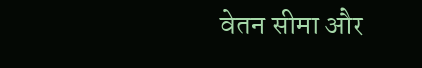वेतन सीमा और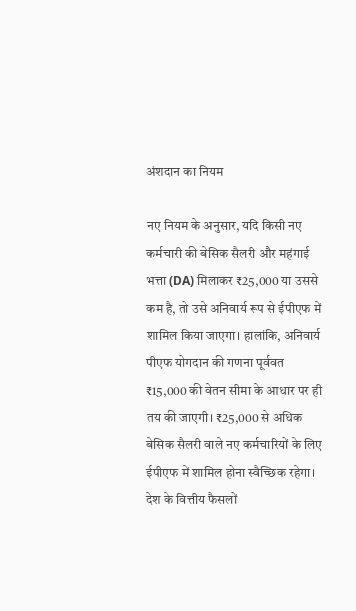अंशदान का नियम

नए नियम के अनुसार, यदि किसी नए कर्मचारी की बेसिक सैलरी और महंगाई भत्ता (DA) मिलाकर ₹25,000 या उससे कम है, तो उसे अनिवार्य रूप से ईपीएफ में शामिल किया जाएगा। हालांकि, अनिवार्य पीएफ योगदान की गणना पूर्ववत ₹15,000 की वेतन सीमा के आधार पर ही तय की जाएगी। ₹25,000 से अधिक बेसिक सैलरी वाले नए कर्मचारियों के लिए ईपीएफ में शामिल होना स्वैच्छिक रहेगा। देश के वित्तीय फैसलों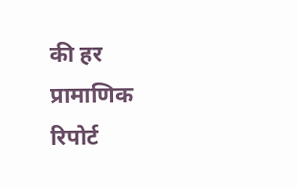की हर प्रामाणिक रिपोर्ट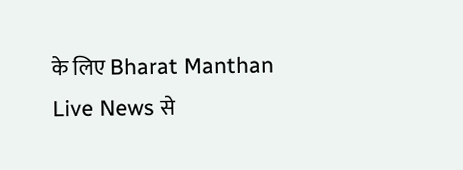के लिए Bharat Manthan Live News से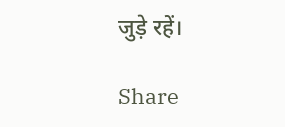जुड़े रहें।

Share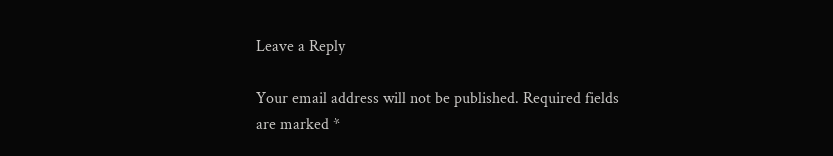Leave a Reply

Your email address will not be published. Required fields are marked *